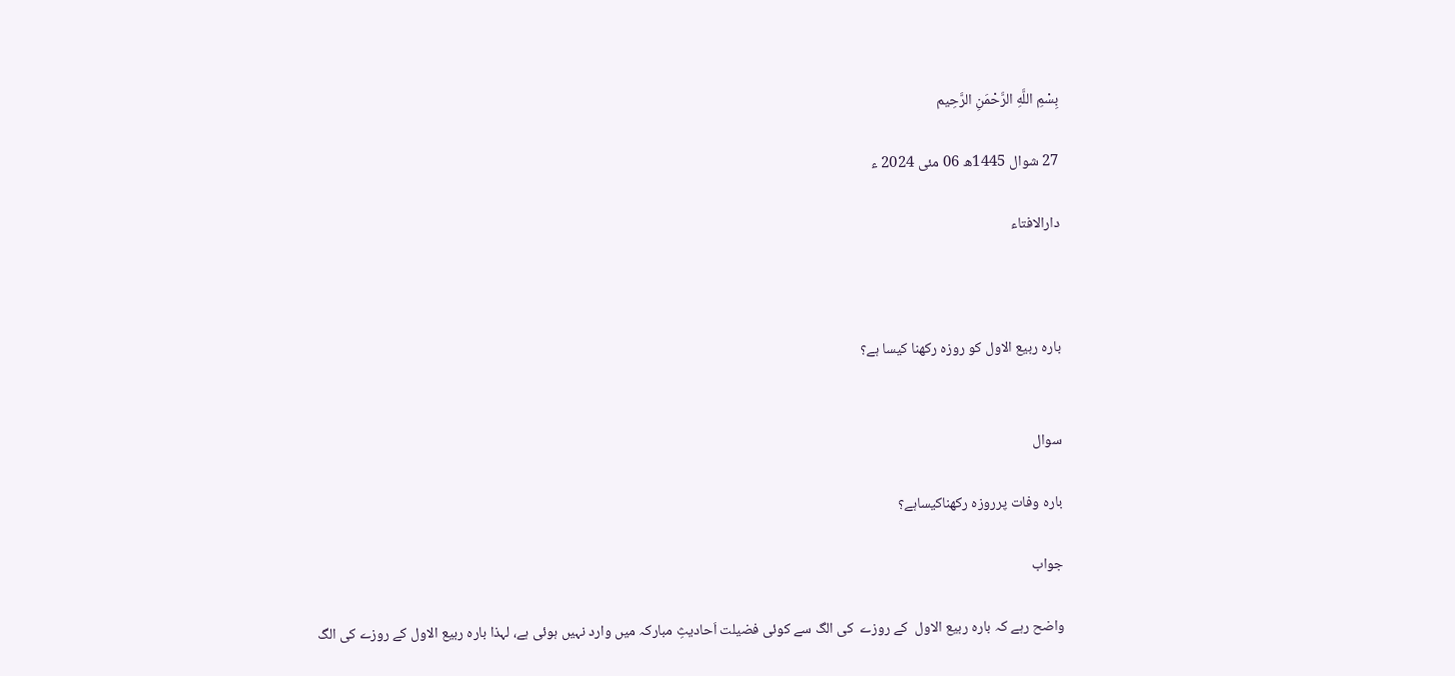بِسْمِ اللَّهِ الرَّحْمَنِ الرَّحِيم

27 شوال 1445ھ 06 مئی 2024 ء

دارالافتاء



بارہ ربیع الاول کو روزہ رکھنا کیسا ہے؟


سوال

بارہ وفات پرروزہ رکھناکیساہے؟

جواب

واضح رہے کہ بارہ ربیع الاول  کے روزے  کی الگ سے کوئی فضیلت اَحادیثِ مبارکہ میں وارد نہیں ہوئی ہے، لہذا بارہ ربیع الاول کے روزے کی الگ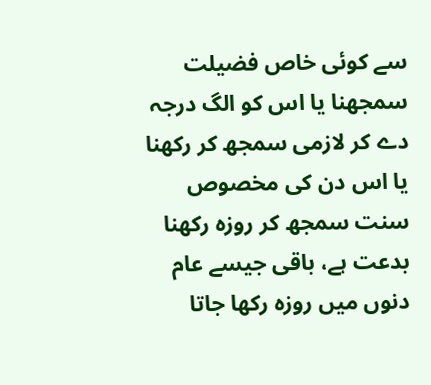سے کوئی خاص فضیلت سمجھنا یا اس کو الگ درجہ دے کر لازمی سمجھ کر رکھنا یا اس دن کی مخصوص سنت سمجھ کر روزہ رکھنا بدعت ہے، باقی جیسے عام دنوں میں روزہ رکھا جاتا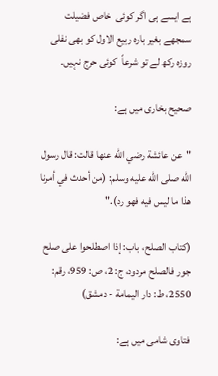ہے ایسے ہی اگر کوئی  خاص فضیلت سمجھے بغیر بارہ ربیع الاول کو بھی نفلی روزہ رکھ لے تو شرعاً  کوئی حرج نہیں۔

صحیح بخاری میں ہے:

"عن عائشة رضي الله عنها قالت: قال رسول الله صلى الله عليه وسلم: (من ‌أحدث في أمرنا هذا ما ليس فيه فهو رد)."

(كتاب الصلح، باب: إذا اصطلحوا على صلح جور فالصلح مردود، ج: 2، ص: 959، رقم: 2550، ط: دار اليمامة - دمشق)

فتاوی شامی میں ہے: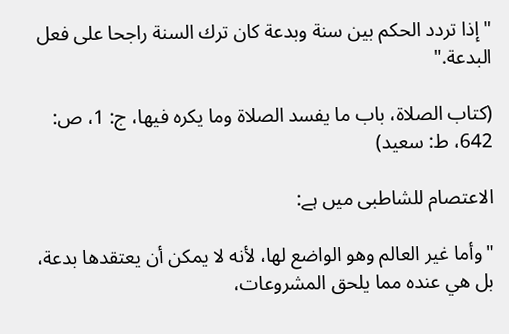"إذا ‌تردد ‌الحكم بين سنة وبدعة كان ترك السنة راجحا على فعل البدعة."

(كتاب الصلاة، ‌‌باب ما يفسد الصلاة وما يكره فيها، ج: 1، ص: 642، ط: سعید)

الاعتصام للشاطبی میں ہے:

"وأما غير العالم وهو الواضع لها، لأنه لا يمكن أن يعتقدها بدعة، بل هي عنده مما يلحق المشروعات،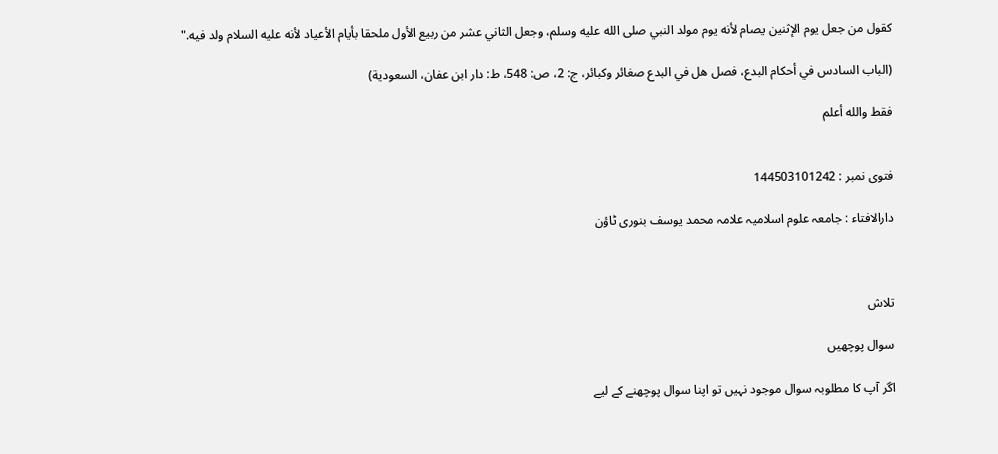كقول من جعل يوم الإثنين يصام لأنه يوم مولد النبي صلى الله عليه وسلم، وجعل الثاني عشر من ربيع الأول ملحقا بأيام الأعياد لأنه عليه السلام ولد فيه."

(الباب السادس في‌‌ أحكام البدع، فصل هل في البدع صغائر وكبائر، ج: 2، ص: 548، ط: دار ابن عفان، السعودية)

فقط والله أعلم


فتوی نمبر : 144503101242

دارالافتاء : جامعہ علوم اسلامیہ علامہ محمد یوسف بنوری ٹاؤن



تلاش

سوال پوچھیں

اگر آپ کا مطلوبہ سوال موجود نہیں تو اپنا سوال پوچھنے کے لیے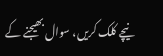نیچے کلک کریں، سوال بھیجنے کے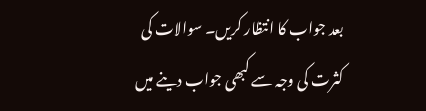بعد جواب کا انتظار کریں۔ سوالات کی کثرت کی وجہ سے کبھی جواب دینے میں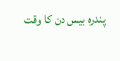پندرہ بیس دن کا وقت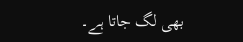بھی لگ جاتا ہے۔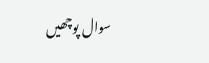سوال پوچھیں